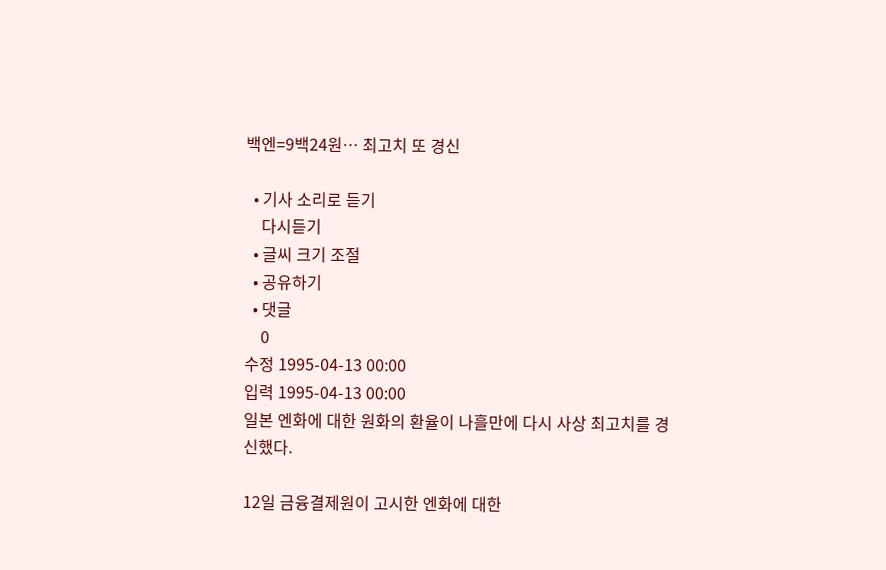백엔=9백24원… 최고치 또 경신

  • 기사 소리로 듣기
    다시듣기
  • 글씨 크기 조절
  • 공유하기
  • 댓글
    0
수정 1995-04-13 00:00
입력 1995-04-13 00:00
일본 엔화에 대한 원화의 환율이 나흘만에 다시 사상 최고치를 경신했다.

12일 금융결제원이 고시한 엔화에 대한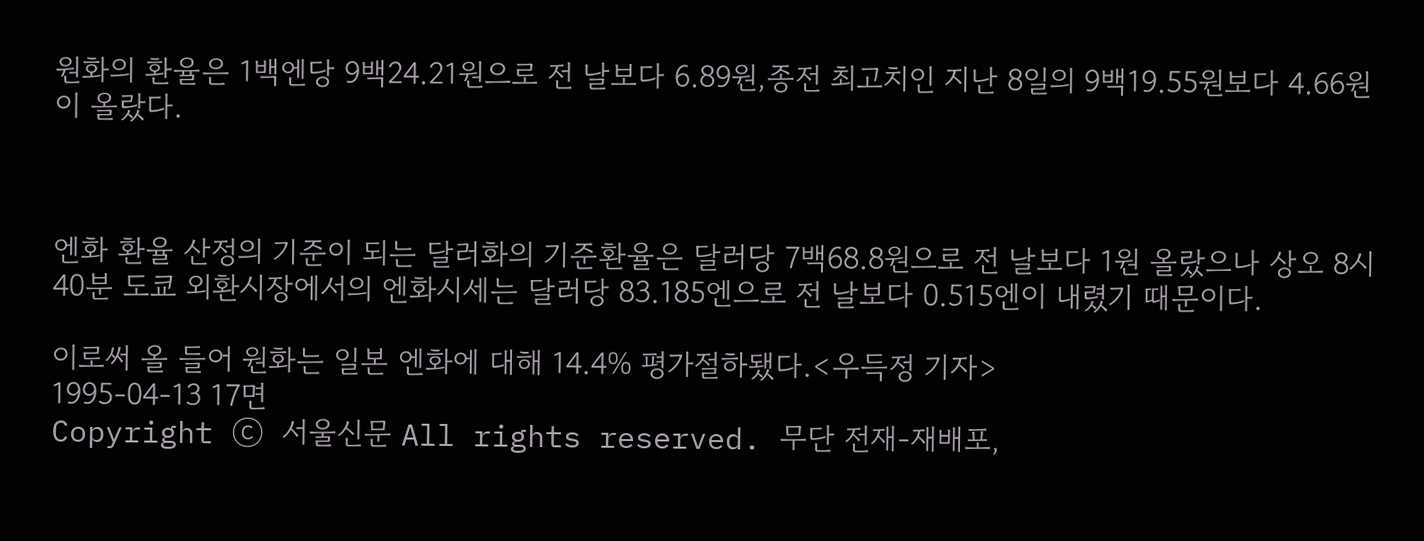원화의 환율은 1백엔당 9백24.21원으로 전 날보다 6.89원,종전 최고치인 지난 8일의 9백19.55원보다 4.66원이 올랐다.



엔화 환율 산정의 기준이 되는 달러화의 기준환율은 달러당 7백68.8원으로 전 날보다 1원 올랐으나 상오 8시40분 도쿄 외환시장에서의 엔화시세는 달러당 83.185엔으로 전 날보다 0.515엔이 내렸기 때문이다.

이로써 올 들어 원화는 일본 엔화에 대해 14.4% 평가절하됐다.<우득정 기자>
1995-04-13 17면
Copyright ⓒ 서울신문 All rights reserved. 무단 전재-재배포,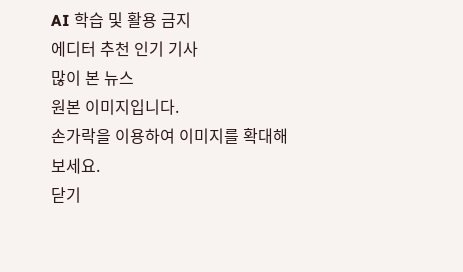AI 학습 및 활용 금지
에디터 추천 인기 기사
많이 본 뉴스
원본 이미지입니다.
손가락을 이용하여 이미지를 확대해 보세요.
닫기